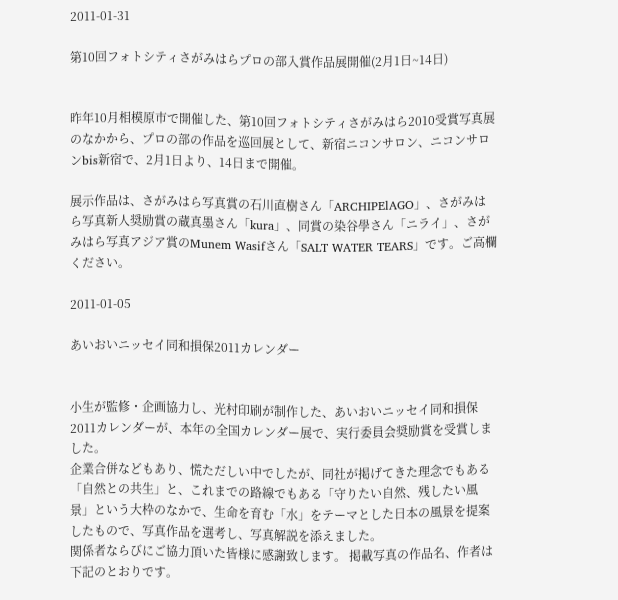2011-01-31

第10回フォトシティさがみはらプロの部入賞作品展開催(2月1日~14日)


昨年10月相模原市で開催した、第10回フォトシティさがみはら2010受賞写真展のなかから、プロの部の作品を巡回展として、新宿ニコンサロン、ニコンサロンbis新宿で、2月1日より、14日まで開催。

展示作品は、さがみはら写真賞の石川直樹さん「ARCHIPElAGO」、さがみはら写真新人奨励賞の蔵真墨さん「kura」、同賞の染谷學さん「ニライ」、さがみはら写真アジア賞のMunem Wasifさん「SALT WATER TEARS」です。ご高欄ください。

2011-01-05

あいおいニッセイ同和損保2011カレンダー


小生が監修・企画協力し、光村印刷が制作した、あいおいニッセイ同和損保2011カレンダーが、本年の全国カレンダー展で、実行委員会奨励賞を受賞しました。
企業合併などもあり、慌ただしい中でしたが、同社が掲げてきた理念でもある「自然との共生」と、これまでの路線でもある「守りたい自然、残したい風景」という大枠のなかで、生命を育む「水」をテーマとした日本の風景を提案したもので、写真作品を選考し、写真解説を添えました。
関係者ならびにご協力頂いた皆様に感謝致します。 掲載写真の作品名、作者は下記のとおりです。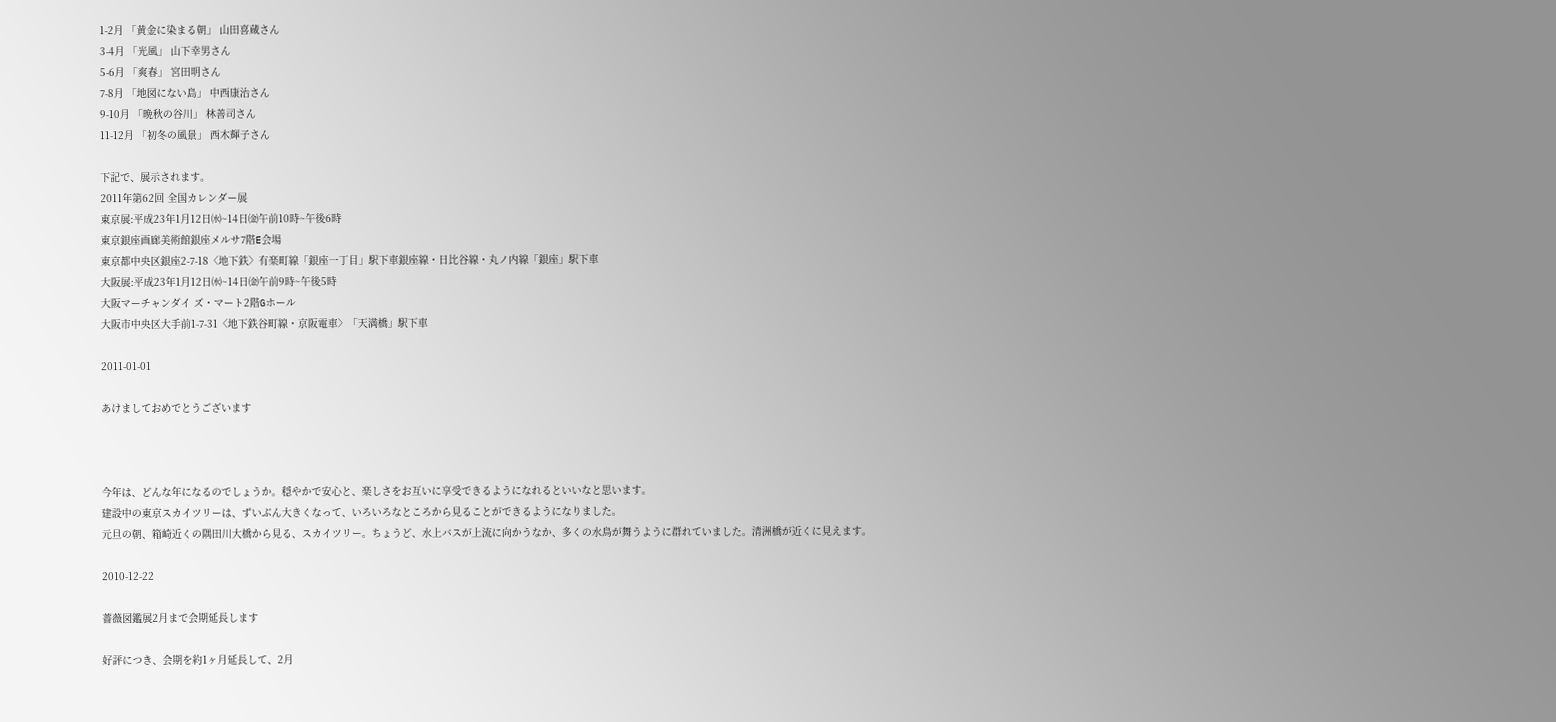1-2月 「黄金に染まる朝」 山田喜蔵さん
3-4月 「光風」 山下幸男さん
5-6月 「爽春」 宮田明さん
7-8月 「地図にない島」 中西康治さん
9-10月 「晩秋の谷川」 林善司さん
11-12月 「初冬の風景」 西木輝子さん

下記で、展示されます。
2011年第62回 全国カレンダー展
東京展:平成23年1月12日㈬~14日㈮午前10時~午後6時
東京銀座画廊美術館銀座メルサ7階E会場
東京都中央区銀座2-7-18〈地下鉄〉有楽町線「銀座一丁目」駅下車銀座線・日比谷線・丸ノ内線「銀座」駅下車
大阪展:平成23年1月12日㈬~14日㈮午前9時~午後5時
大阪マーチャンダイ ズ・マート2階Gホール
大阪市中央区大手前1-7-31〈地下鉄谷町線・京阪電車〉「天満橋」駅下車

2011-01-01

あけましておめでとうございます



今年は、どんな年になるのでしょうか。穏やかで安心と、楽しさをお互いに享受できるようになれるといいなと思います。
建設中の東京スカイツリーは、ずいぶん大きくなって、いろいろなところから見ることができるようになりました。
元旦の朝、箱崎近くの隅田川大橋から見る、スカイツリー。ちょうど、水上バスが上流に向かうなか、多くの水鳥が舞うように群れていました。清洲橋が近くに見えます。

2010-12-22

薔薇図鑑展2月まで会期延長します

好評につき、会期を約1ヶ月延長して、2月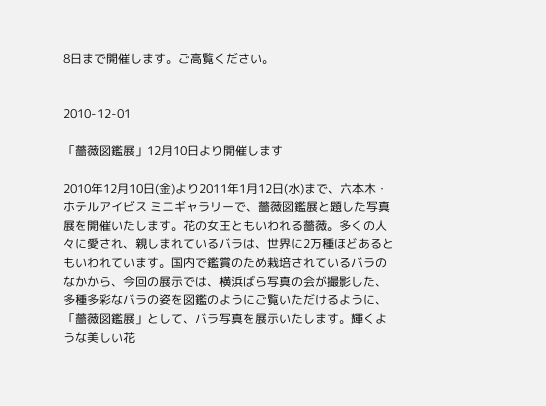8日まで開催します。ご高覧ください。


2010-12-01

「薔薇図鑑展」12月10日より開催します

2010年12月10日(金)より2011年1月12日(水)まで、六本木・ホテルアイビス ミニギャラリーで、薔薇図鑑展と題した写真展を開催いたします。花の女王ともいわれる薔薇。多くの人々に愛され、親しまれているバラは、世界に2万種ほどあるともいわれています。国内で鑑賞のため栽培されているバラのなかから、今回の展示では、横浜ばら写真の会が撮影した、多種多彩なバラの姿を図鑑のようにご覧いただけるように、「薔薇図鑑展」として、バラ写真を展示いたします。輝くような美しい花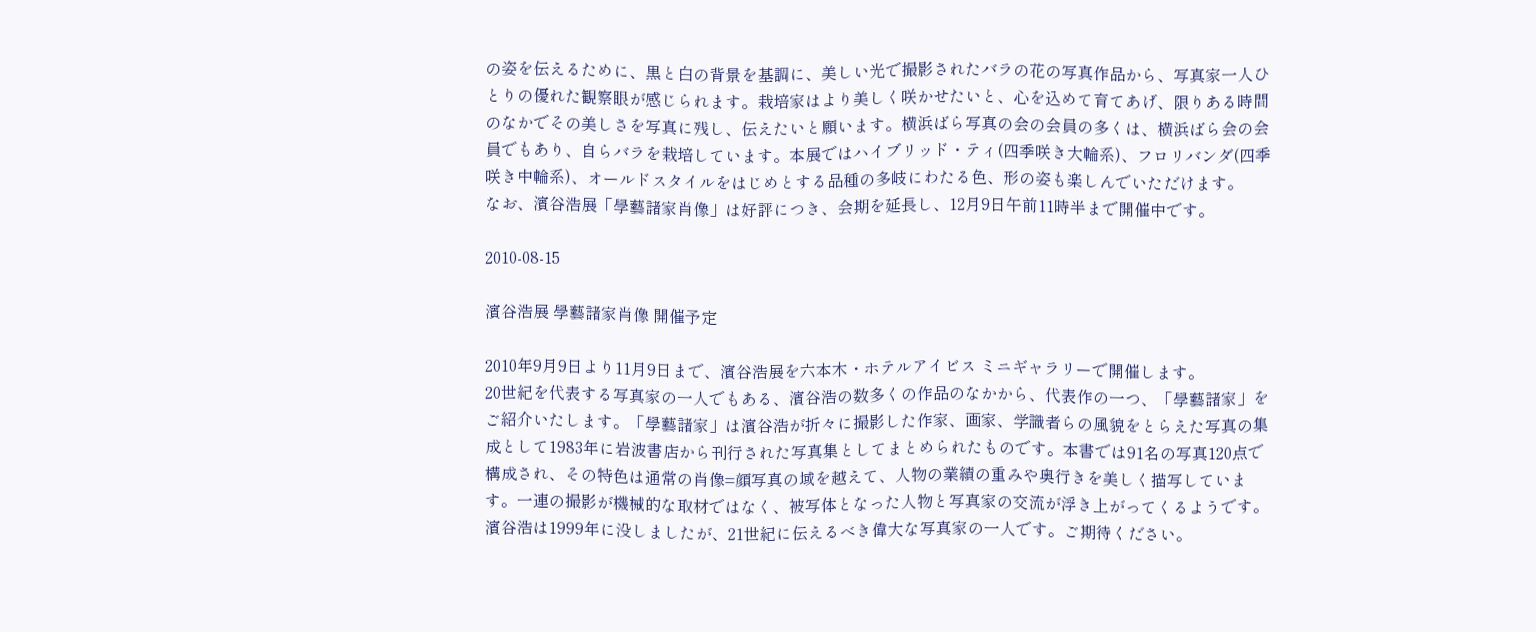の姿を伝えるために、黒と白の背景を基調に、美しい光で撮影されたバラの花の写真作品から、写真家一人ひとりの優れた観察眼が感じられます。栽培家はより美しく咲かせたいと、心を込めて育てあげ、限りある時間のなかでその美しさを写真に残し、伝えたいと願います。横浜ばら写真の会の会員の多くは、横浜ばら会の会員でもあり、自らバラを栽培しています。本展ではハイブリッド・ティ(四季咲き大輪系)、フロリバンダ(四季咲き中輪系)、オールドスタイルをはじめとする品種の多岐にわたる色、形の姿も楽しんでいただけます。
なお、濱谷浩展「學藝諸家肖像」は好評につき、会期を延長し、12月9日午前11時半まで開催中です。

2010-08-15

濱谷浩展 學藝諸家肖像 開催予定

2010年9月9日より11月9日まで、濱谷浩展を六本木・ホテルアイビス ミニギャラリーで開催します。
20世紀を代表する写真家の一人でもある、濱谷浩の数多くの作品のなかから、代表作の一つ、「學藝諸家」をご紹介いたします。「學藝諸家」は濱谷浩が折々に撮影した作家、画家、学識者らの風貌をとらえた写真の集成として1983年に岩波書店から刊行された写真集としてまとめられたものです。本書では91名の写真120点で構成され、その特色は通常の肖像=顔写真の域を越えて、人物の業績の重みや奥行きを美しく描写しています。一連の撮影が機械的な取材ではなく、被写体となった人物と写真家の交流が浮き上がってくるようです。濱谷浩は1999年に没しましたが、21世紀に伝えるべき偉大な写真家の一人です。ご期待ください。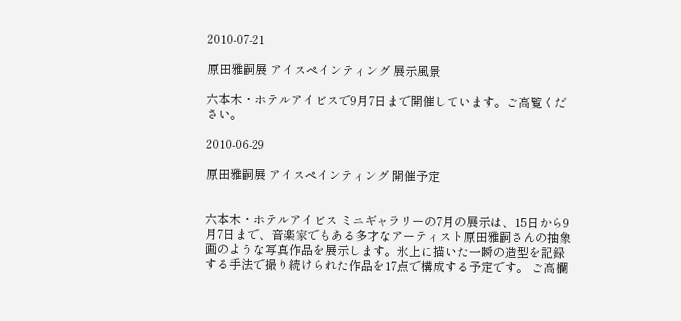2010-07-21

原田雅嗣展 アイスペインティング 展示風景

六本木・ホテルアイビスで9月7日まで開催しています。ご高覧ください。

2010-06-29

原田雅嗣展 アイスペインティング 開催予定


六本木・ホテルアイビス ミニギャラリーの7月の展示は、15日から9月7日まで、音楽家でもある多才なアーティスト原田雅嗣さんの抽象画のような写真作品を展示します。氷上に描いた一瞬の造型を記録する手法で撮り続けられた作品を17点で構成する予定です。 ご高欄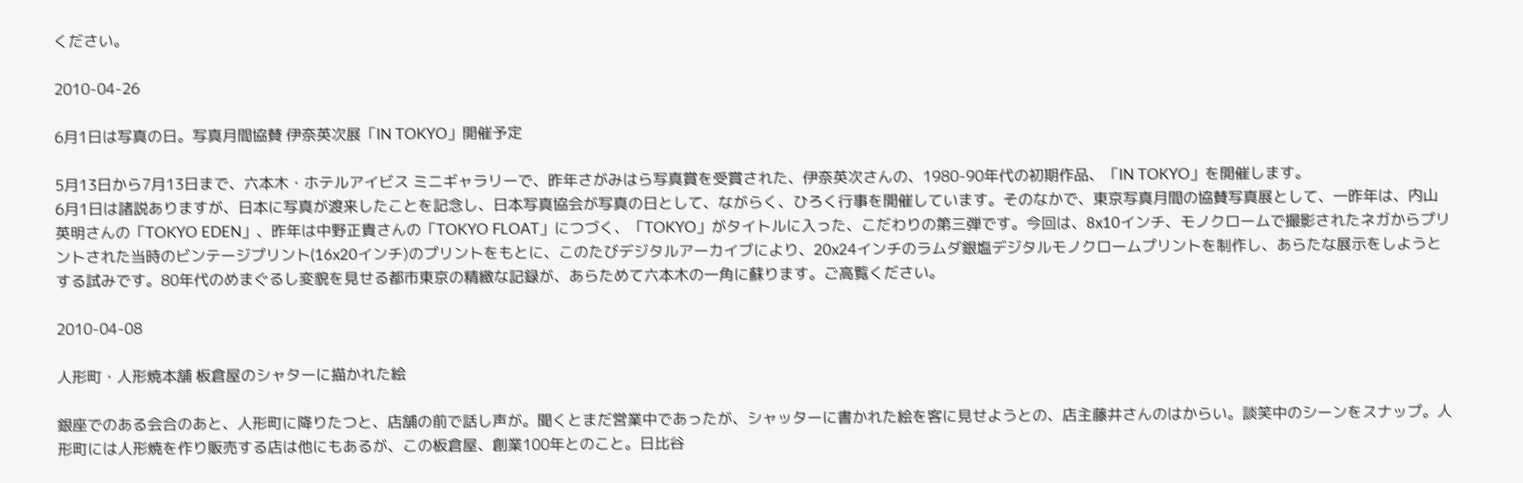ください。

2010-04-26

6月1日は写真の日。写真月間協賛 伊奈英次展「IN TOKYO」開催予定

5月13日から7月13日まで、六本木・ホテルアイビス ミニギャラリーで、昨年さがみはら写真賞を受賞された、伊奈英次さんの、1980-90年代の初期作品、「IN TOKYO」を開催します。
6月1日は諸説ありますが、日本に写真が渡来したことを記念し、日本写真協会が写真の日として、ながらく、ひろく行事を開催しています。そのなかで、東京写真月間の協賛写真展として、一昨年は、内山英明さんの「TOKYO EDEN」、昨年は中野正貴さんの「TOKYO FLOAT」につづく、「TOKYO」がタイトルに入った、こだわりの第三弾です。今回は、8x10インチ、モノクロームで撮影されたネガからプリントされた当時のビンテージプリント(16x20インチ)のプリントをもとに、このたびデジタルアーカイブにより、20x24インチのラムダ銀塩デジタルモノクロームプリントを制作し、あらたな展示をしようとする試みです。80年代のめまぐるし変貌を見せる都市東京の精緻な記録が、あらためて六本木の一角に蘇ります。ご高覧ください。

2010-04-08

人形町・人形焼本舗 板倉屋のシャターに描かれた絵

銀座でのある会合のあと、人形町に降りたつと、店舗の前で話し声が。聞くとまだ営業中であったが、シャッターに書かれた絵を客に見せようとの、店主藤井さんのはからい。談笑中のシーンをスナップ。人形町には人形焼を作り販売する店は他にもあるが、この板倉屋、創業100年とのこと。日比谷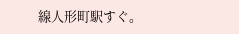線人形町駅すぐ。